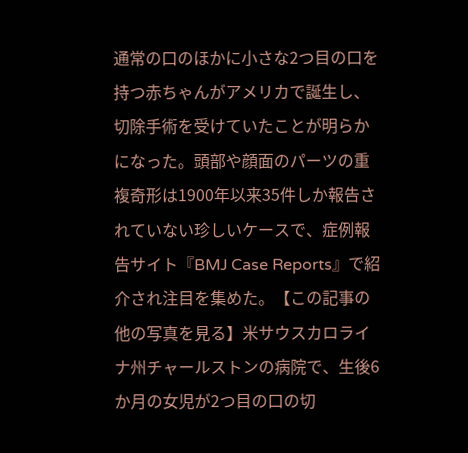通常の口のほかに小さな2つ目の口を持つ赤ちゃんがアメリカで誕生し、切除手術を受けていたことが明らかになった。頭部や顔面のパーツの重複奇形は1900年以来35件しか報告されていない珍しいケースで、症例報告サイト『BMJ Case Reports』で紹介され注目を集めた。【この記事の他の写真を見る】米サウスカロライナ州チャールストンの病院で、生後6か月の女児が2つ目の口の切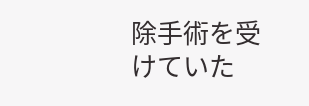除手術を受けていた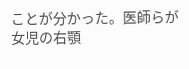ことが分かった。医師らが女児の右顎